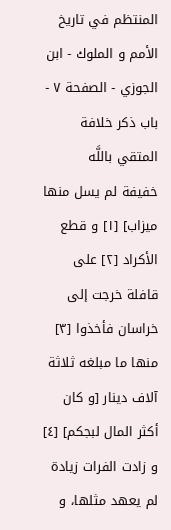المنتظم في تاريخ الأمم و الملوك - ابن الجوزي - الصفحة ٧ - باب ذكر خلافة المتقي باللَّه
خفيفة لم يسل منها ميزاب] [١] و قطع الأكراد [٢] على قافلة خرجت إلى خراسان فأخذوا [٣] منها ما مبلغه ثلاثة آلاف دينار [و كان أكثر المال لبجكم] [٤] و زادت الفرات زيادة لم يعهد مثلها، و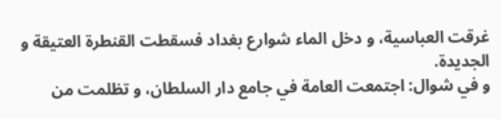غرقت العباسية، و دخل الماء شوارع بغداد فسقطت القنطرة العتيقة و الجديدة.
و في شوال: اجتمعت العامة في جامع دار السلطان، و تظلمت من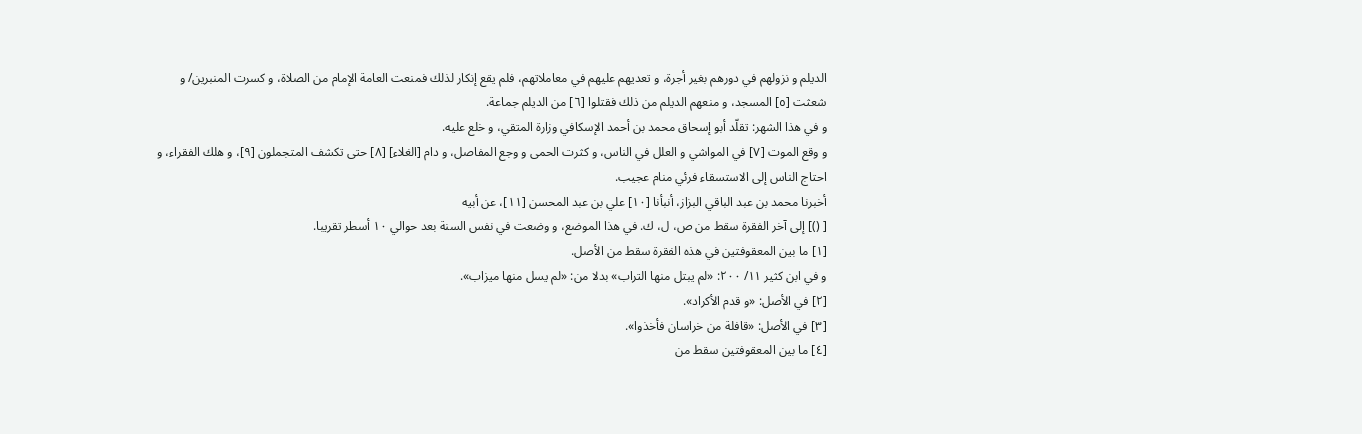الديلم و نزولهم في دورهم بغير أجرة، و تعديهم عليهم في معاملاتهم، فلم يقع إنكار لذلك فمنعت العامة الإمام من الصلاة، و كسرت المنبرين/ و شعثت [٥] المسجد، و منعهم الديلم من ذلك فقتلوا [٦] من الديلم جماعة.
و في هذا الشهر: تقلّد أبو إسحاق محمد بن أحمد الإسكافي وزارة المتقي، و خلع عليه.
و وقع الموت [٧] في المواشي و العلل في الناس، و كثرت الحمى و وجع المفاصل، و دام [الغلاء] [٨] حتى تكشف المتجملون [٩]، و هلك الفقراء، و احتاج الناس إلى الاستسقاء فرئي منام عجيب.
أخبرنا محمد بن عبد الباقي البزاز، أنبأنا [١٠] علي بن عبد المحسن [١١]، عن أبيه
[ ()] إلى آخر الفقرة سقط من ص، ل، ك. في هذا الموضع، و وضعت في نفس السنة بعد حوالي ١٠ أسطر تقريبا.
[١] ما بين المعقوفتين في هذه الفقرة سقط من الأصل.
و في ابن كثير ١١/ ٢٠٠: «لم يبتل منها التراب» بدلا من: «لم يسل منها ميزاب».
[٢] في الأصل: «و قدم الأكراد».
[٣] في الأصل: «قافلة من خراسان فأخذوا».
[٤] ما بين المعقوفتين سقط من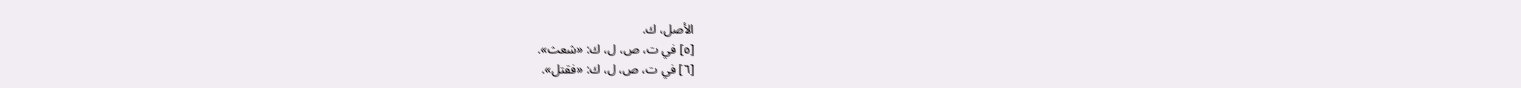الأصل، ك.
[٥] في ت، ص، ل، ك: «شعث».
[٦] في ت، ص، ل، ك: «فقتل».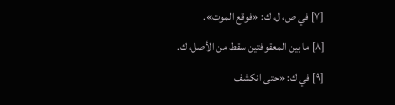[٧] في ص، ل، ك: «فوقع الموت».
[٨] ما بين المعقوفتين سقط من الأصل، ك.
[٩] في ك: «حتى انكشف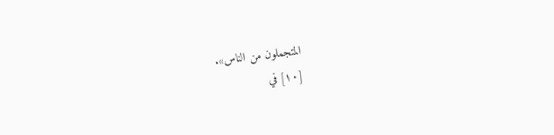المتجملون من الناس».
[١٠] في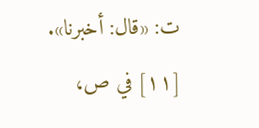ت: «قال: أخبرنا».
[١١] في ص،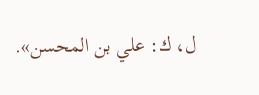ل، ك: علي بن المحسن».